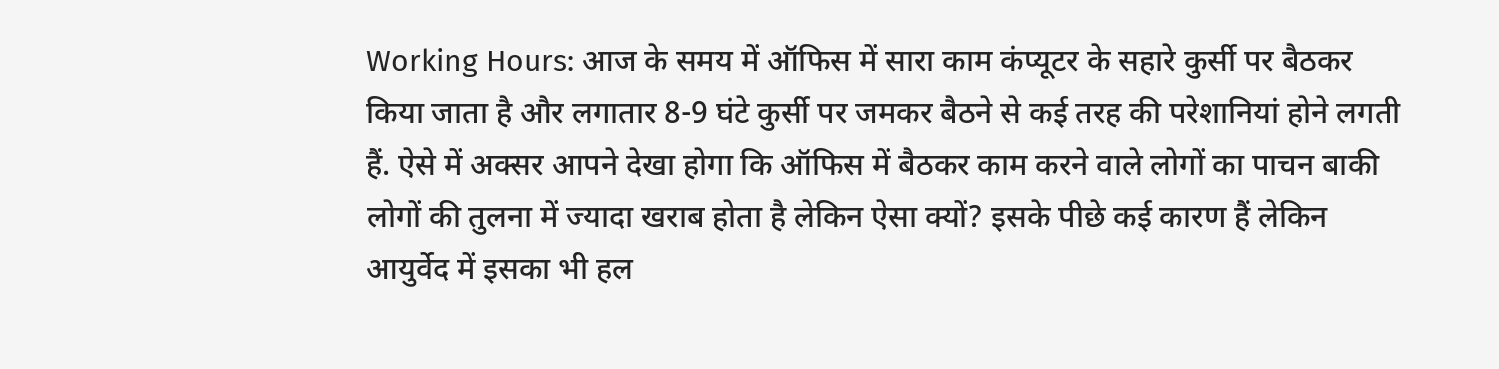Working Hours: आज के समय में ऑफिस में सारा काम कंप्यूटर के सहारे कुर्सी पर बैठकर किया जाता है और लगातार 8-9 घंटे कुर्सी पर जमकर बैठने से कई तरह की परेशानियां होने लगती हैं. ऐसे में अक्सर आपने देखा होगा कि ऑफिस में बैठकर काम करने वाले लोगों का पाचन बाकी लोगों की तुलना में ज्यादा खराब होता है लेकिन ऐसा क्यों? इसके पीछे कई कारण हैं लेकिन आयुर्वेद में इसका भी हल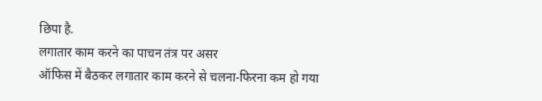छिपा है.
लगातार काम करने का पाचन तंत्र पर असर
ऑफिस में बैठकर लगातार काम करने से चलना-फिरना कम हो गया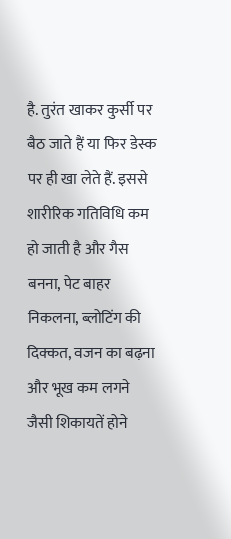है. तुरंत खाकर कुर्सी पर बैठ जाते हैं या फिर डेस्क पर ही खा लेते हैं. इससे शारीरिक गतिविधि कम हो जाती है और गैस बनना, पेट बाहर निकलना, ब्लोटिंग की दिक्कत, वजन का बढ़ना और भूख कम लगने जैसी शिकायतें होने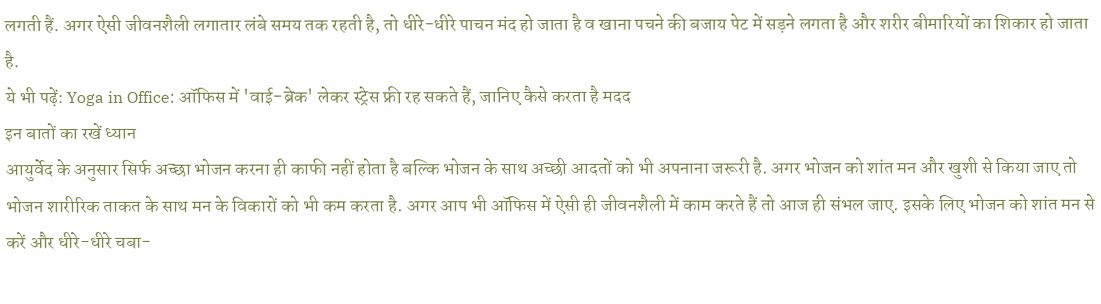लगती हैं. अगर ऐसी जीवनशैली लगातार लंबे समय तक रहती है, तो धीरे-धीरे पाचन मंद हो जाता है व खाना पचने की बजाय पेट में सड़ने लगता है और शरीर बीमारियों का शिकार हो जाता है.
ये भी पढ़ें: Yoga in Office: ऑफिस में 'वाई-ब्रेक' लेकर स्ट्रेस फ्री रह सकते हैं, जानिए कैसे करता है मदद
इन बातों का रखें ध्यान
आयुर्वेद के अनुसार सिर्फ अच्छा भोजन करना ही काफी नहीं होता है बल्कि भोजन के साथ अच्छी आदतों को भी अपनाना जरूरी है. अगर भोजन को शांत मन और खुशी से किया जाए तो भोजन शारीरिक ताकत के साथ मन के विकारों को भी कम करता है. अगर आप भी ऑफिस में ऐसी ही जीवनशैली में काम करते हैं तो आज ही संभल जाए. इसके लिए भोजन को शांत मन से करें और धीरे-धीरे चबा-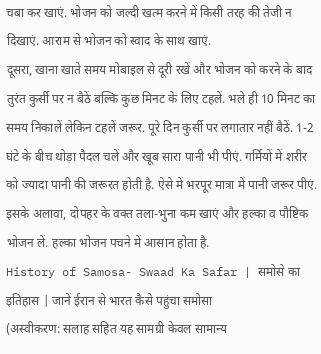चबा कर खाएं. भोजन को जल्दी खत्म करने में किसी तरह की तेजी न दिखाएं. आराम से भोजन को स्वाद के साथ खाएं.
दूसरा, खाना खाते समय मोबाइल से दूरी रखें और भोजन को करने के बाद तुरंत कुर्सी पर न बैठें बल्कि कुछ मिनट के लिए टहलें. भले ही 10 मिनट का समय निकालें लेकिन टहलें जरूर. पूरे दिन कुर्सी पर लगातार नहीं बैठें. 1-2 घंटे के बीच थोड़ा पैदल चलें और खूब सारा पानी भी पीएं. गर्मियों में शरीर को ज्यादा पानी की जरूरत होती है. ऐसे में भरपूर मात्रा में पानी जरूर पीएं. इसके अलावा, दोपहर के वक्त तला-भुना कम खाएं और हल्का व पौष्टिक भोजन लें. हल्का भोजन पचने में आसान होता है.
History of Samosa- Swaad Ka Safar | समोसे का इतिहास | जानें ईरान से भारत कैसे पहुंचा समोसा
(अस्वीकरण: सलाह सहित यह सामग्री केवल सामान्य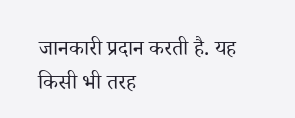जानकारी प्रदान करती है. यह किसी भी तरह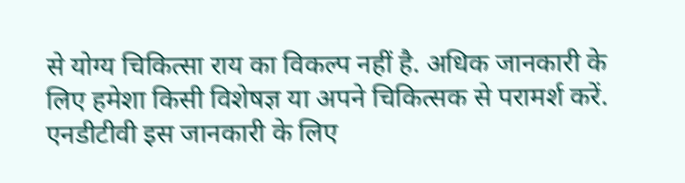से योग्य चिकित्सा राय का विकल्प नहीं है. अधिक जानकारी के लिए हमेशा किसी विशेषज्ञ या अपने चिकित्सक से परामर्श करें. एनडीटीवी इस जानकारी के लिए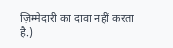ज़िम्मेदारी का दावा नहीं करता है.)